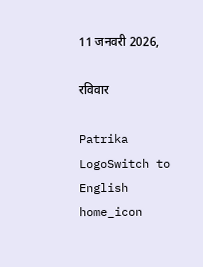11 जनवरी 2026,

रविवार

Patrika LogoSwitch to English
home_icon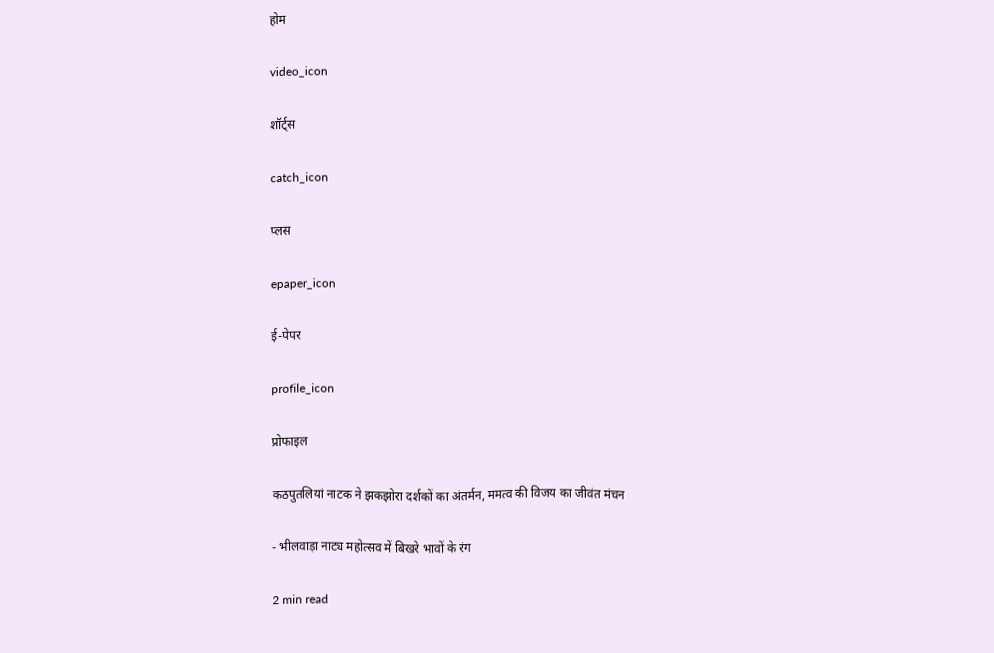होम

video_icon

शॉर्ट्स

catch_icon

प्लस

epaper_icon

ई-पेपर

profile_icon

प्रोफाइल

कठपुतलियां नाटक ने झकझोरा दर्शकों का अंतर्मन, ममत्व की विजय का जीवंत मंचन

- भीलवाड़ा नाट्य महोत्सव में बिखरे भावों के रंग

2 min read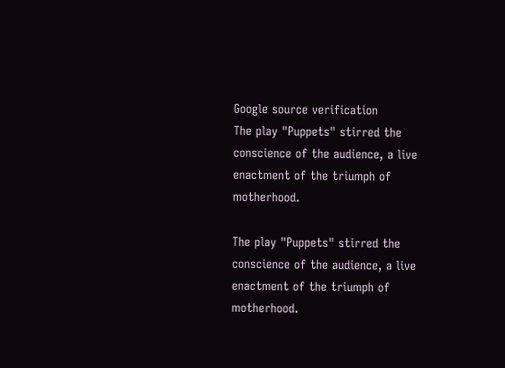Google source verification
The play "Puppets" stirred the conscience of the audience, a live enactment of the triumph of motherhood.

The play "Puppets" stirred the conscience of the audience, a live enactment of the triumph of motherhood.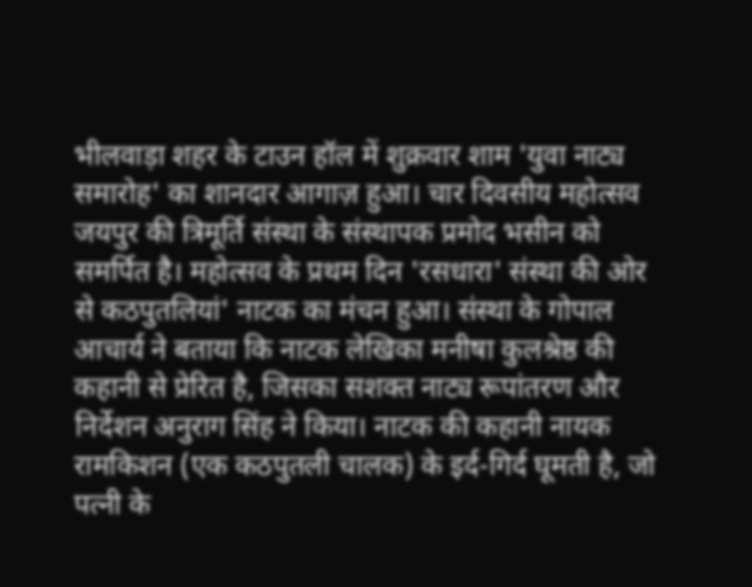भीलवाड़ा शहर के टाउन हॉल में शुक्रवार शाम 'युवा नाट्य समारोह' का शानदार आगाज़ हुआ। चार दिवसीय महोत्सव जयपुर की त्रिमूर्ति संस्था के संस्थापक प्रमोद भसीन को समर्पित है। महोत्सव के प्रथम दिन 'रसधारा' संस्था की ओर से कठपुतलियां' नाटक का मंचन हुआ। संस्था के गोपाल आचार्य ने बताया कि नाटक लेखिका मनीषा कुलश्रेष्ठ की कहानी से प्रेरित है, जिसका सशक्त नाट्य रूपांतरण और निर्देशन अनुराग सिंह ने किया। नाटक की कहानी नायक रामकिशन (एक कठपुतली चालक) के इर्द-गिर्द घूमती है, जो पत्नी के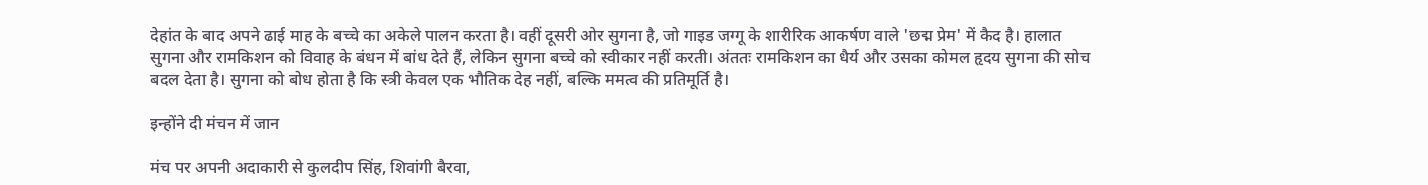देहांत के बाद अपने ढाई माह के बच्चे का अकेले पालन करता है। वहीं दूसरी ओर सुगना है, जो गाइड जग्गू के शारीरिक आकर्षण वाले 'छद्म प्रेम' में कैद है। हालात सुगना और रामकिशन को विवाह के बंधन में बांध देते हैं, लेकिन सुगना बच्चे को स्वीकार नहीं करती। अंततः रामकिशन का धैर्य और उसका कोमल हृदय सुगना की सोच बदल देता है। सुगना को बोध होता है कि स्त्री केवल एक भौतिक देह नहीं, बल्कि ममत्व की प्रतिमूर्ति है।

इन्होंने दी मंचन में जान

मंच पर अपनी अदाकारी से कुलदीप सिंह, शिवांगी बैरवा,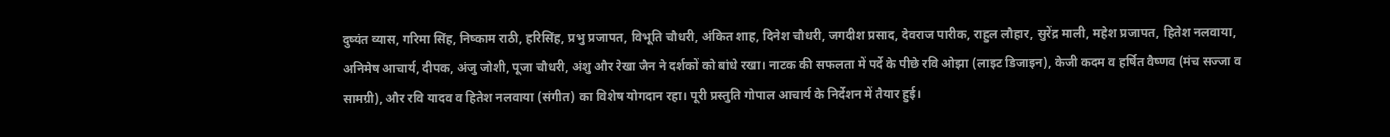दुष्यंत व्यास, गरिमा सिंह, निष्काम राठी, हरिसिंह, प्रभु प्रजापत, विभूति चौधरी, अंकित शाह, दिनेश चौधरी, जगदीश प्रसाद, देवराज पारीक, राहुल लौहार, सुरेंद्र माली, महेश प्रजापत, हितेश नलवाया, अनिमेष आचार्य, दीपक, अंजु जोशी, पूजा चौधरी, अंशु और रेखा जैन ने दर्शकों को बांधे रखा। नाटक की सफलता में पर्दे के पीछे रवि ओझा (लाइट डिजाइन), केजी कदम व हर्षित वैष्णव (मंच सज्जा व सामग्री), और रवि यादव व हितेश नलवाया (संगीत) का विशेष योगदान रहा। पूरी प्रस्तुति गोपाल आचार्य के निर्देशन में तैयार हुई।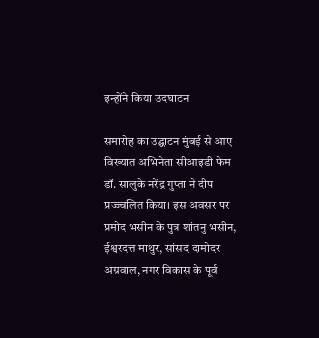इन्होंने किया उदघाटन

समारोह का उद्घाटन मुंबई से आए विख्यात अभिनेता सीआइडी फेम डॉ. सालुके नरेंद्र गुप्ता ने दीप प्रज्ज्वलित किया। इस अवसर पर प्रमोद भसीन के पुत्र शांतनु भसीन, ईश्वरदत्त माथुर, सांसद दामोदर अग्रवाल, नगर विकास के पूर्व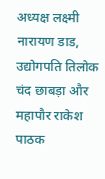अध्यक्ष लक्ष्मी नारायण डाड, उद्योगपति तिलोक चंद छाबड़ा और महापौर राकेश पाठक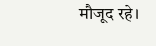मौजूद रहे।